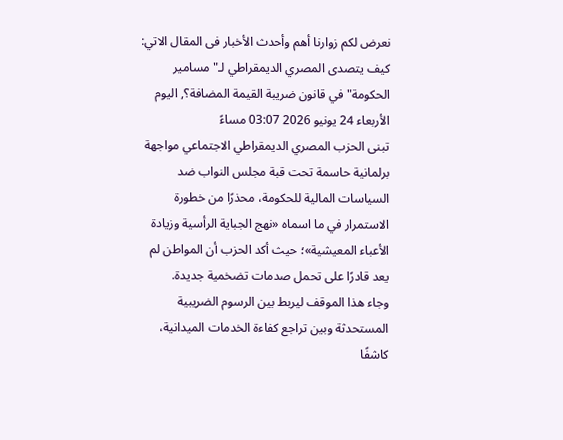نعرض لكم زوارنا أهم وأحدث الأخبار فى المقال الاتي:
كيف يتصدى المصري الديمقراطي لـ"مسامير الحكومة" في قانون ضريبة القيمة المضافة؟, اليوم الأربعاء 24 يونيو 2026 03:07 مساءً
تبنى الحزب المصري الديمقراطي الاجتماعي مواجهة برلمانية حاسمة تحت قبة مجلس النواب ضد السياسات المالية للحكومة، محذرًا من خطورة الاستمرار في ما اسماه «نهج الجباية الرأسية وزيادة الأعباء المعيشية»؛ حيث أكد الحزب أن المواطن لم يعد قادرًا على تحمل صدمات تضخمية جديدة.
وجاء هذا الموقف ليربط بين الرسوم الضريبية المستحدثة وبين تراجع كفاءة الخدمات الميدانية، كاشفًا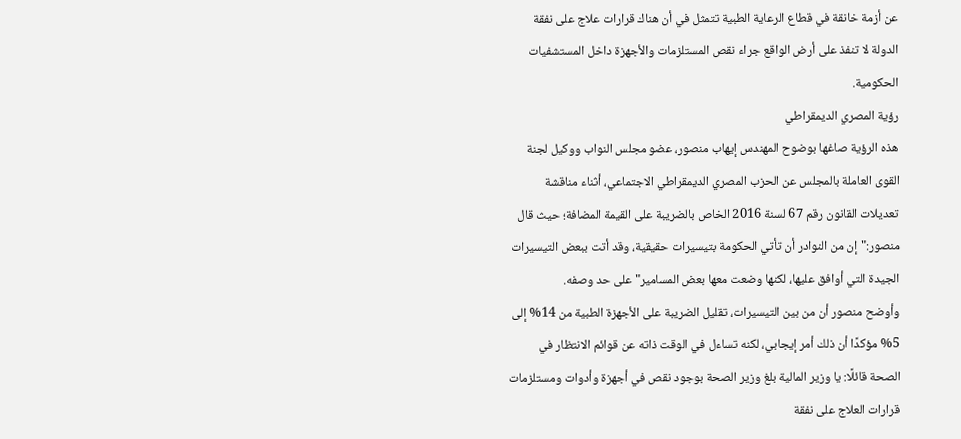عن أزمة خانقة في قطاع الرعاية الطبية تتمثل في أن هناك قرارات علاج على نفقة الدولة لا تنفذ على أرض الواقع جراء نقص المستلزمات والأجهزة داخل المستشفيات الحكومية.
رؤية المصري الديمقراطي
هذه الرؤية صاغها بوضوح المهندس إيهاب منصور، عضو مجلس النواب ووكيل لجنة القوى العاملة بالمجلس عن الحزب المصري الديمقراطي الاجتماعي، أثناء مناقشة تعديلات القانون رقم 67 لسنة 2016 الخاص بالضريبة على القيمة المضافة؛ حيث قال منصور:"إن من النوادر أن تأتي الحكومة بتيسيرات حقيقية، وقد أتت ببعض التيسيرات الجيدة التي أوافق عليها، لكنها وضعت معها بعض المسامير" على حد وصفه.
وأوضح منصور أن من بين التيسيرات، تقليل الضريبة على الأجهزة الطبية من 14% إلى 5% مؤكدًا أن ذلك أمر إيجابي، لكنه تساءل في الوقت ذاته عن قوائم الانتظار في الصحة قائلًا: يا وزير المالية بلغ وزير الصحة بوجود نقص في أجهزة وأدوات ومستلزمات قرارات العلاج على نفقة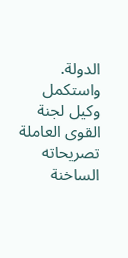الدولة.
واستكمل وكيل لجنة القوى العاملة تصريحاته الساخنة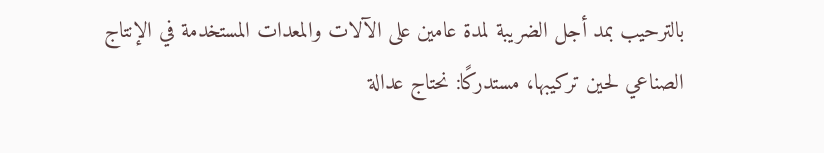بالترحيب بمد أجل الضريبة لمدة عامين على الآلات والمعدات المستخدمة في الإنتاج الصناعي لحين تركيبها، مستدركًا: نحتاج عدالة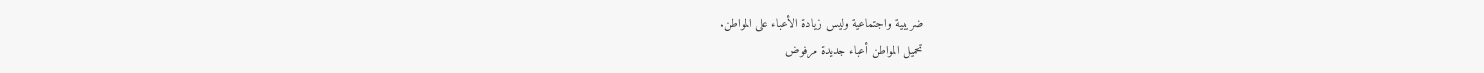ضريبية واجتماعية وليس زيادة الأعباء على المواطن.
تحميل المواطن أعباء جديدة مرفوض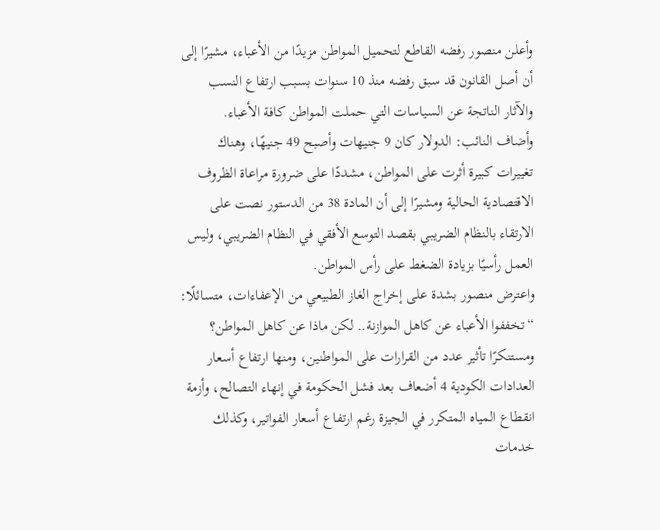وأعلن منصور رفضه القاطع لتحميل المواطن مزيدًا من الأعباء، مشيرًا إلى أن أصل القانون قد سبق رفضه منذ 10 سنوات بسبب ارتفاع النسب والآثار الناتجة عن السياسات التي حملت المواطن كافة الأعباء.
وأضاف النائب: الدولار كان 9 جنيهات وأصبح 49 جنيهًا، وهناك تغييرات كبيرة أثرت على المواطن، مشددًا على ضرورة مراعاة الظروف الاقتصادية الحالية ومشيرًا إلى أن المادة 38 من الدستور نصت على الارتقاء بالنظام الضريبي بقصد التوسع الأفقي في النظام الضريبي، وليس العمل رأسيًا بزيادة الضغط على رأس المواطن.
واعترض منصور بشدة على إخراج الغاز الطبيعي من الإعفاءات، متسائلًا: “تخففوا الأعباء عن كاهل الموازنة.. لكن ماذا عن كاهل المواطن؟ ومستنكرًا تأثير عدد من القرارات على المواطنين، ومنها ارتفاع أسعار العدادات الكودية 4 أضعاف بعد فشل الحكومة في إنهاء التصالح، وأزمة انقطاع المياه المتكرر في الجيزة رغم ارتفاع أسعار الفواتير، وكذلك خدمات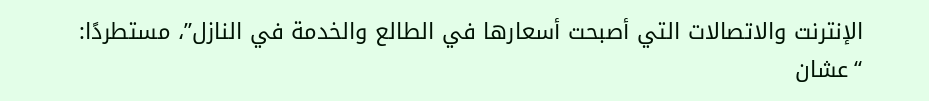الإنترنت والاتصالات التي أصبحت أسعارها في الطالع والخدمة في النازل”، مستطردًا: “عشان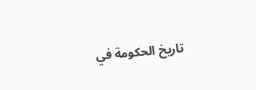تاريخ الحكومة في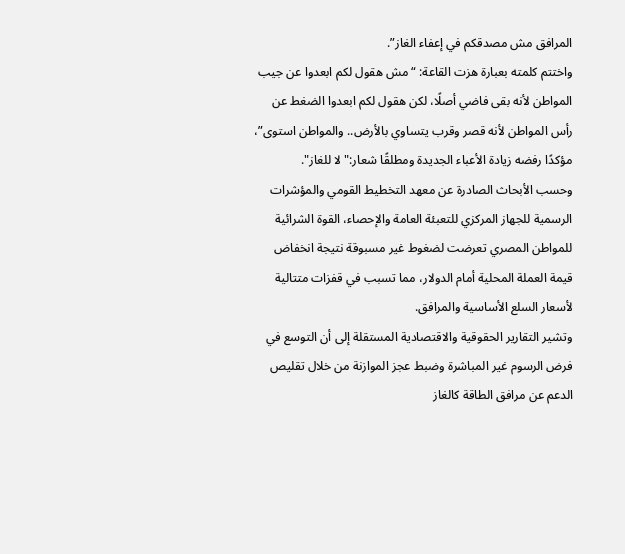المرافق مش مصدقكم في إعفاء الغاز”.
واختتم كلمته بعبارة هزت القاعة: “مش هقول لكم ابعدوا عن جيب المواطن لأنه بقى فاضي أصلًا، لكن هقول لكم ابعدوا الضغط عن رأس المواطن لأنه قصر وقرب يتساوي بالأرض.. والمواطن استوى”، مؤكدًا رفضه زيادة الأعباء الجديدة ومطلقًا شعار:" لا للغاز".
وحسب الأبحاث الصادرة عن معهد التخطيط القومي والمؤشرات الرسمية للجهاز المركزي للتعبئة العامة والإحصاء، القوة الشرائية للمواطن المصري تعرضت لضغوط غير مسبوقة نتيجة انخفاض قيمة العملة المحلية أمام الدولار، مما تسبب في قفزات متتالية لأسعار السلع الأساسية والمرافق.
وتشير التقارير الحقوقية والاقتصادية المستقلة إلى أن التوسع في فرض الرسوم غير المباشرة وضبط عجز الموازنة من خلال تقليص الدعم عن مرافق الطاقة كالغاز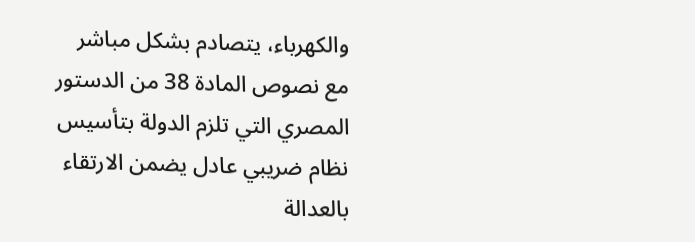والكهرباء، يتصادم بشكل مباشر مع نصوص المادة 38 من الدستور المصري التي تلزم الدولة بتأسيس نظام ضريبي عادل يضمن الارتقاء بالعدالة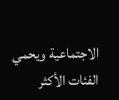الاجتماعية ويحمي الفئات الأكثر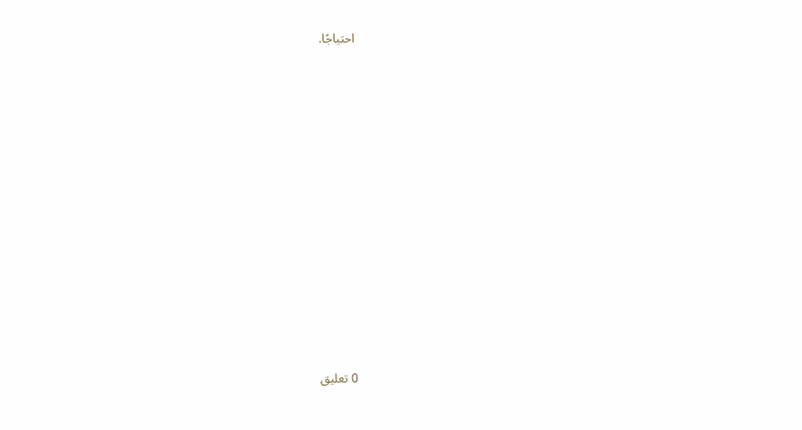احتياجًا.
















0 تعليق